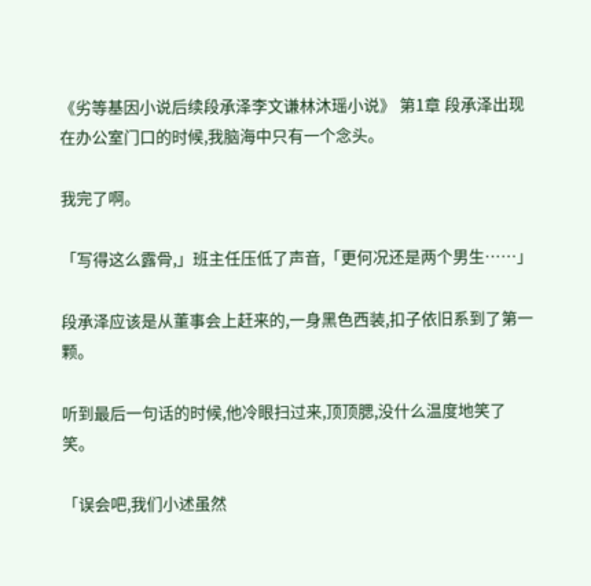《劣等基因小说后续段承泽李文谦林沐瑶小说》 第1章 段承泽出现在办公室门口的时候,我脑海中只有一个念头。

我完了啊。

「写得这么露骨,」班主任压低了声音,「更何况还是两个男生……」

段承泽应该是从董事会上赶来的,一身黑色西装,扣子依旧系到了第一颗。

听到最后一句话的时候,他冷眼扫过来,顶顶腮,没什么温度地笑了笑。

「误会吧,我们小述虽然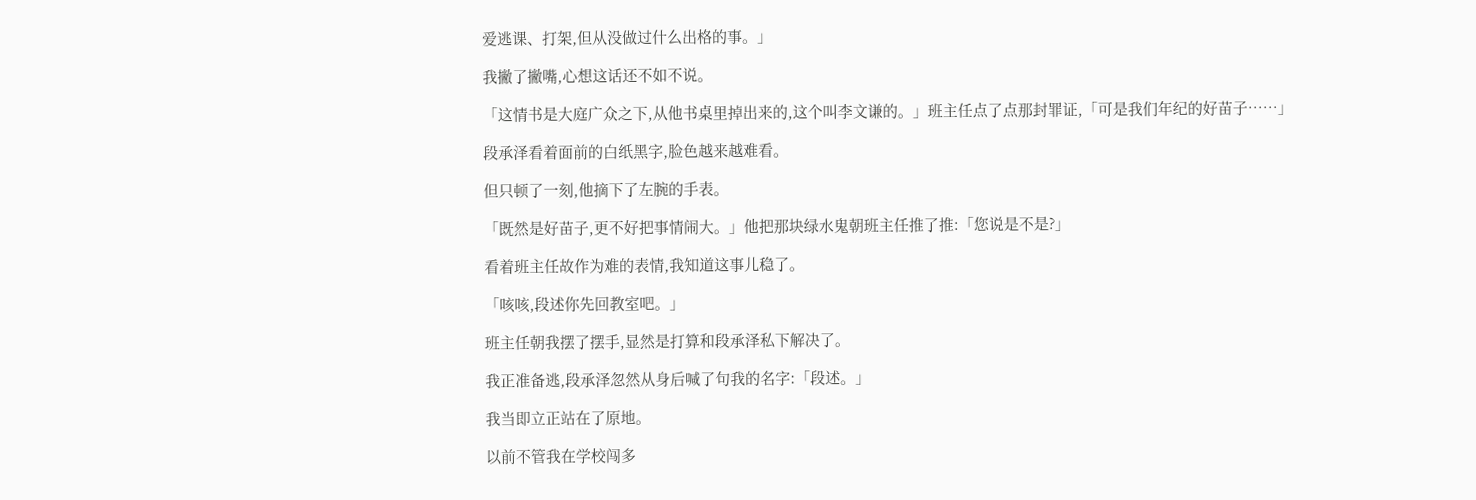爱逃课、打架,但从没做过什么出格的事。」

我撇了撇嘴,心想这话还不如不说。

「这情书是大庭广众之下,从他书桌里掉出来的,这个叫李文谦的。」班主任点了点那封罪证,「可是我们年纪的好苗子……」

段承泽看着面前的白纸黑字,脸色越来越难看。

但只顿了一刻,他摘下了左腕的手表。

「既然是好苗子,更不好把事情闹大。」他把那块绿水鬼朝班主任推了推:「您说是不是?」

看着班主任故作为难的表情,我知道这事儿稳了。

「咳咳,段述你先回教室吧。」

班主任朝我摆了摆手,显然是打算和段承泽私下解决了。

我正准备逃,段承泽忽然从身后喊了句我的名字:「段述。」

我当即立正站在了原地。

以前不管我在学校闯多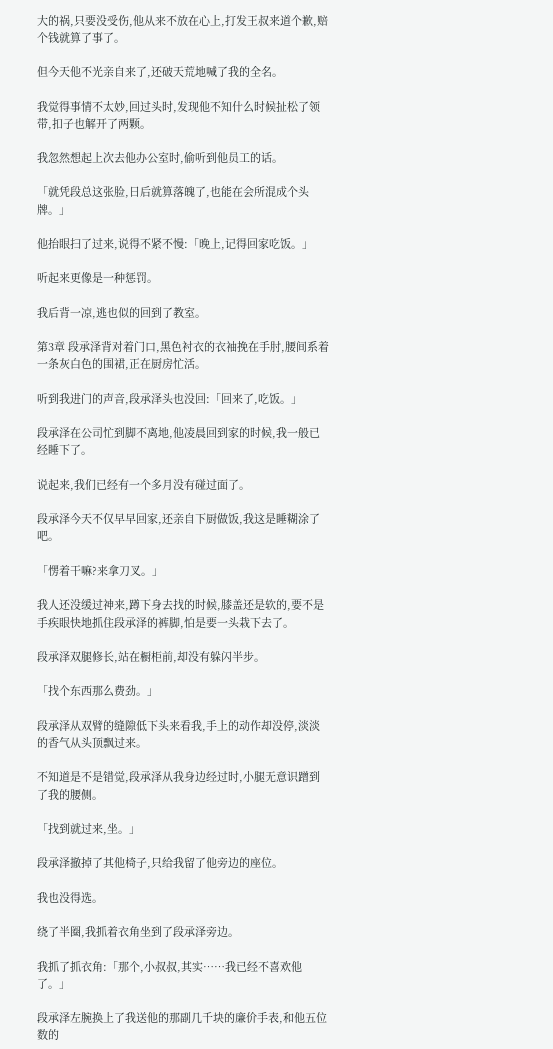大的祸,只要没受伤,他从来不放在心上,打发王叔来道个歉,赔个钱就算了事了。

但今天他不光亲自来了,还破天荒地喊了我的全名。

我觉得事情不太妙,回过头时,发现他不知什么时候扯松了领带,扣子也解开了两颗。

我忽然想起上次去他办公室时,偷听到他员工的话。

「就凭段总这张脸,日后就算落魄了,也能在会所混成个头牌。」

他抬眼扫了过来,说得不紧不慢:「晚上,记得回家吃饭。」

听起来更像是一种惩罚。

我后背一凉,逃也似的回到了教室。

第3章 段承泽背对着门口,黑色衬衣的衣袖挽在手肘,腰间系着一条灰白色的围裙,正在厨房忙活。

听到我进门的声音,段承泽头也没回:「回来了,吃饭。」

段承泽在公司忙到脚不离地,他凌晨回到家的时候,我一般已经睡下了。

说起来,我们已经有一个多月没有碰过面了。

段承泽今天不仅早早回家,还亲自下厨做饭,我这是睡糊涂了吧。

「愣着干嘛?来拿刀叉。」

我人还没缓过神来,蹲下身去找的时候,膝盖还是软的,要不是手疾眼快地抓住段承泽的裤脚,怕是要一头栽下去了。

段承泽双腿修长,站在橱柜前,却没有躲闪半步。

「找个东西那么费劲。」

段承泽从双臂的缝隙低下头来看我,手上的动作却没停,淡淡的香气从头顶飘过来。

不知道是不是错觉,段承泽从我身边经过时,小腿无意识蹭到了我的腰侧。

「找到就过来,坐。」

段承泽撤掉了其他椅子,只给我留了他旁边的座位。

我也没得选。

绕了半圈,我抓着衣角坐到了段承泽旁边。

我抓了抓衣角:「那个,小叔叔,其实……我已经不喜欢他了。」

段承泽左腕换上了我送他的那副几千块的廉价手表,和他五位数的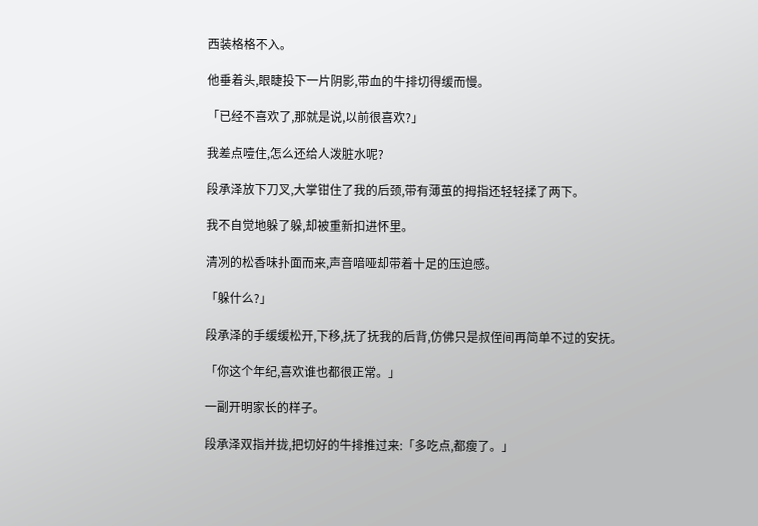西装格格不入。

他垂着头,眼睫投下一片阴影,带血的牛排切得缓而慢。

「已经不喜欢了,那就是说,以前很喜欢?」

我差点噎住,怎么还给人泼脏水呢?

段承泽放下刀叉,大掌钳住了我的后颈,带有薄茧的拇指还轻轻揉了两下。

我不自觉地躲了躲,却被重新扣进怀里。

清冽的松香味扑面而来,声音喑哑却带着十足的压迫感。

「躲什么?」

段承泽的手缓缓松开,下移,抚了抚我的后背,仿佛只是叔侄间再简单不过的安抚。

「你这个年纪,喜欢谁也都很正常。」

一副开明家长的样子。

段承泽双指并拢,把切好的牛排推过来:「多吃点,都瘦了。」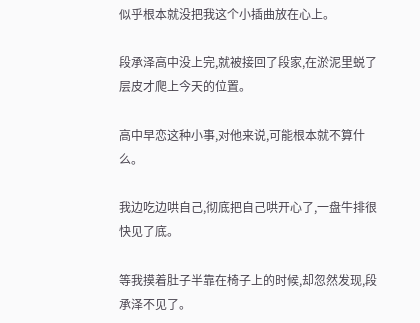似乎根本就没把我这个小插曲放在心上。

段承泽高中没上完,就被接回了段家,在淤泥里蜕了层皮才爬上今天的位置。

高中早恋这种小事,对他来说,可能根本就不算什么。

我边吃边哄自己,彻底把自己哄开心了,一盘牛排很快见了底。

等我摸着肚子半靠在椅子上的时候,却忽然发现,段承泽不见了。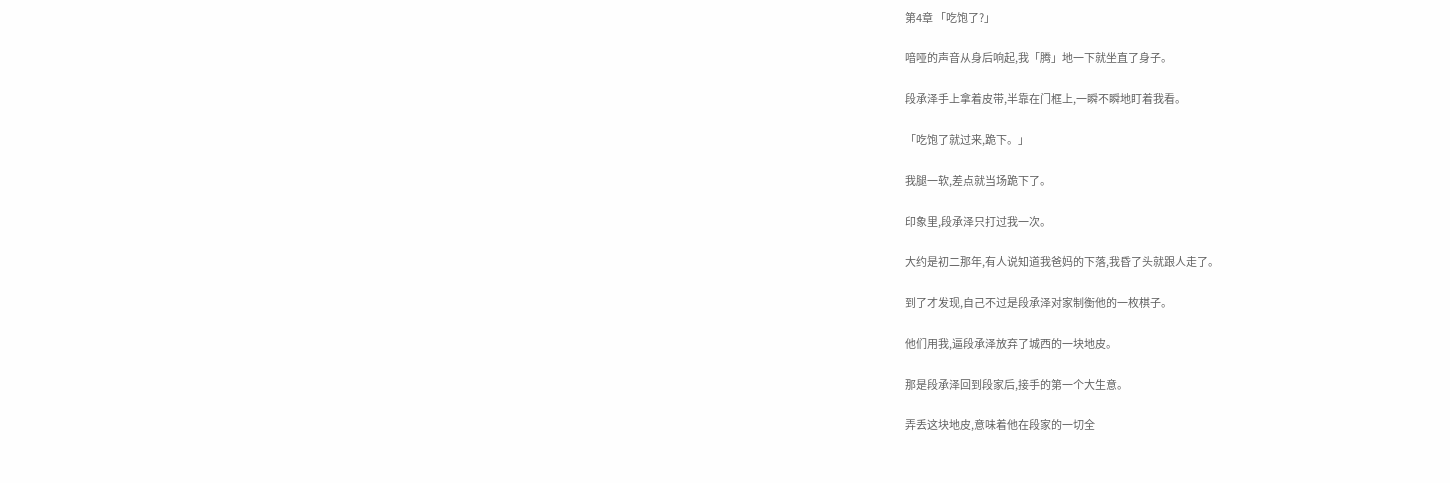第4章 「吃饱了?」

喑哑的声音从身后响起,我「腾」地一下就坐直了身子。

段承泽手上拿着皮带,半靠在门框上,一瞬不瞬地盯着我看。

「吃饱了就过来,跪下。」

我腿一软,差点就当场跪下了。

印象里,段承泽只打过我一次。

大约是初二那年,有人说知道我爸妈的下落,我昏了头就跟人走了。

到了才发现,自己不过是段承泽对家制衡他的一枚棋子。

他们用我,逼段承泽放弃了城西的一块地皮。

那是段承泽回到段家后,接手的第一个大生意。

弄丢这块地皮,意味着他在段家的一切全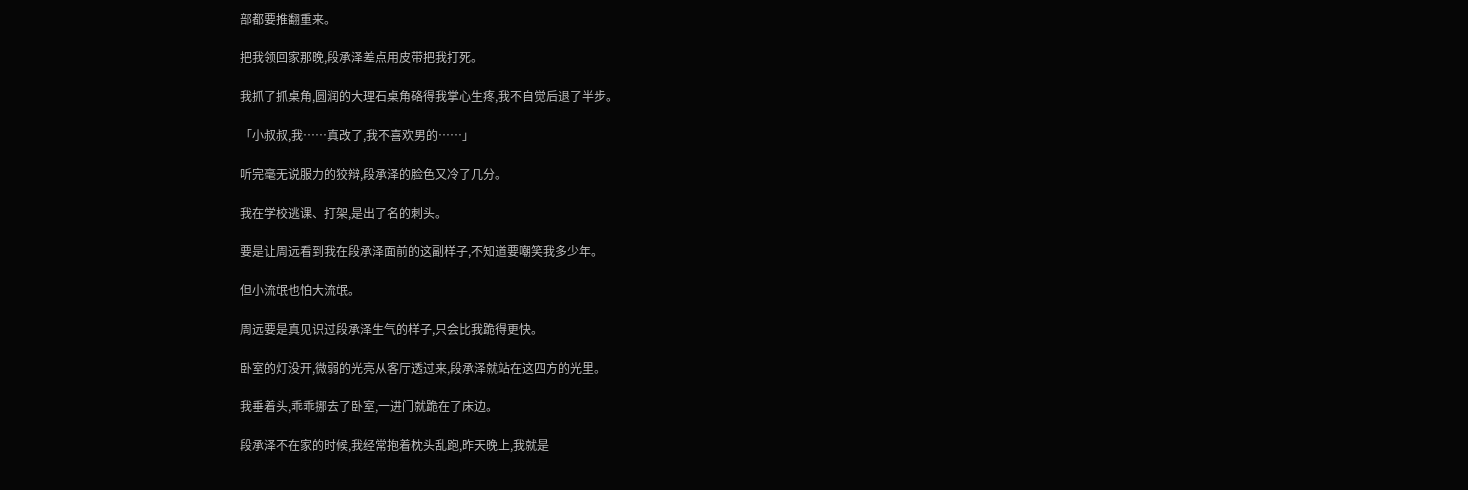部都要推翻重来。

把我领回家那晚,段承泽差点用皮带把我打死。

我抓了抓桌角,圆润的大理石桌角硌得我掌心生疼,我不自觉后退了半步。

「小叔叔,我……真改了,我不喜欢男的……」

听完毫无说服力的狡辩,段承泽的脸色又冷了几分。

我在学校逃课、打架,是出了名的刺头。

要是让周远看到我在段承泽面前的这副样子,不知道要嘲笑我多少年。

但小流氓也怕大流氓。

周远要是真见识过段承泽生气的样子,只会比我跪得更快。

卧室的灯没开,微弱的光亮从客厅透过来,段承泽就站在这四方的光里。

我垂着头,乖乖挪去了卧室,一进门就跪在了床边。

段承泽不在家的时候,我经常抱着枕头乱跑,昨天晚上,我就是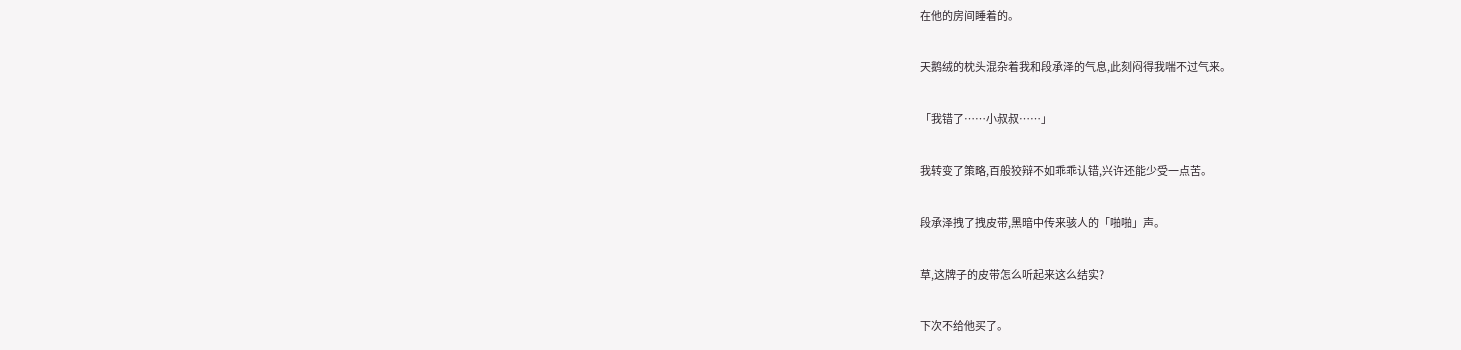在他的房间睡着的。

天鹅绒的枕头混杂着我和段承泽的气息,此刻闷得我喘不过气来。

「我错了……小叔叔……」

我转变了策略,百般狡辩不如乖乖认错,兴许还能少受一点苦。

段承泽拽了拽皮带,黑暗中传来骇人的「啪啪」声。

草,这牌子的皮带怎么听起来这么结实?

下次不给他买了。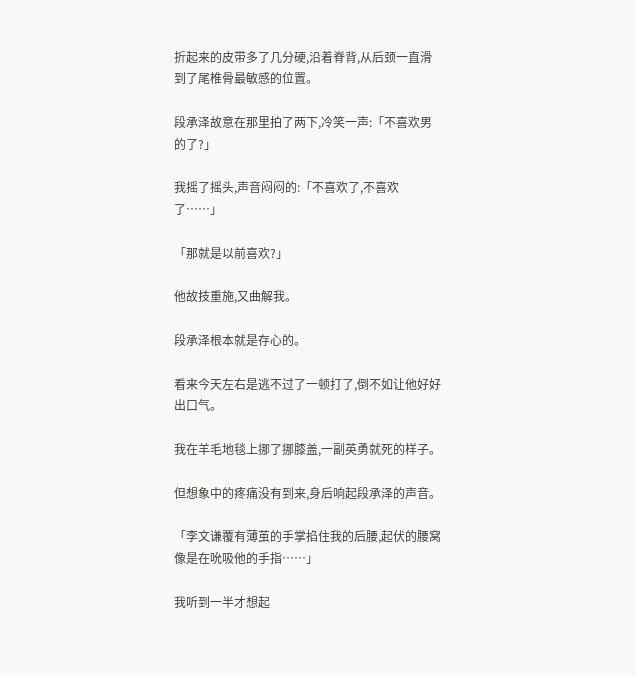折起来的皮带多了几分硬,沿着脊背,从后颈一直滑到了尾椎骨最敏感的位置。

段承泽故意在那里拍了两下,冷笑一声:「不喜欢男的了?」

我摇了摇头,声音闷闷的:「不喜欢了,不喜欢了……」

「那就是以前喜欢?」

他故技重施,又曲解我。

段承泽根本就是存心的。

看来今天左右是逃不过了一顿打了,倒不如让他好好出口气。

我在羊毛地毯上挪了挪膝盖,一副英勇就死的样子。

但想象中的疼痛没有到来,身后响起段承泽的声音。

「李文谦覆有薄茧的手掌掐住我的后腰,起伏的腰窝像是在吮吸他的手指……」

我听到一半才想起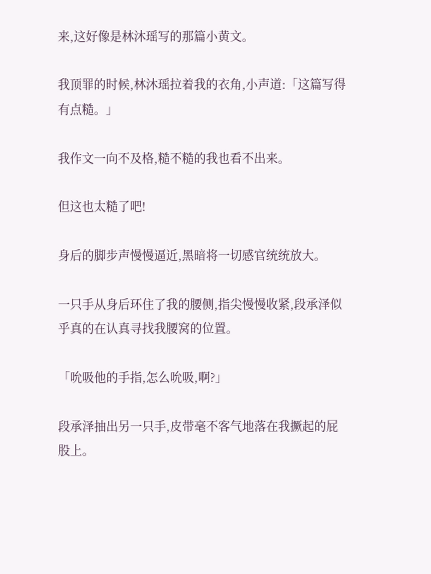来,这好像是林沐瑶写的那篇小黄文。

我顶罪的时候,林沐瑶拉着我的衣角,小声道:「这篇写得有点糙。」

我作文一向不及格,糙不糙的我也看不出来。

但这也太糙了吧!

身后的脚步声慢慢逼近,黑暗将一切感官统统放大。

一只手从身后环住了我的腰侧,指尖慢慢收紧,段承泽似乎真的在认真寻找我腰窝的位置。

「吮吸他的手指,怎么吮吸,啊?」

段承泽抽出另一只手,皮带毫不客气地落在我撅起的屁股上。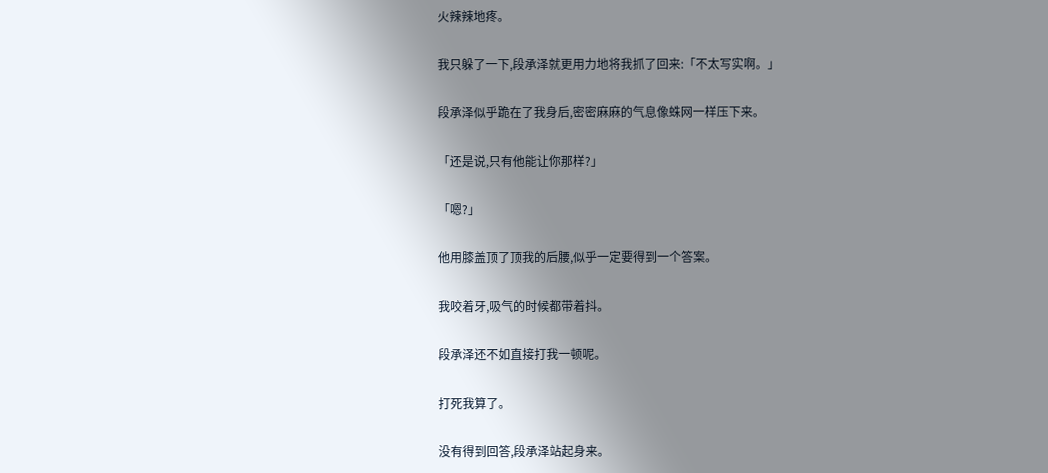火辣辣地疼。

我只躲了一下,段承泽就更用力地将我抓了回来:「不太写实啊。」

段承泽似乎跪在了我身后,密密麻麻的气息像蛛网一样压下来。

「还是说,只有他能让你那样?」

「嗯?」

他用膝盖顶了顶我的后腰,似乎一定要得到一个答案。

我咬着牙,吸气的时候都带着抖。

段承泽还不如直接打我一顿呢。

打死我算了。

没有得到回答,段承泽站起身来。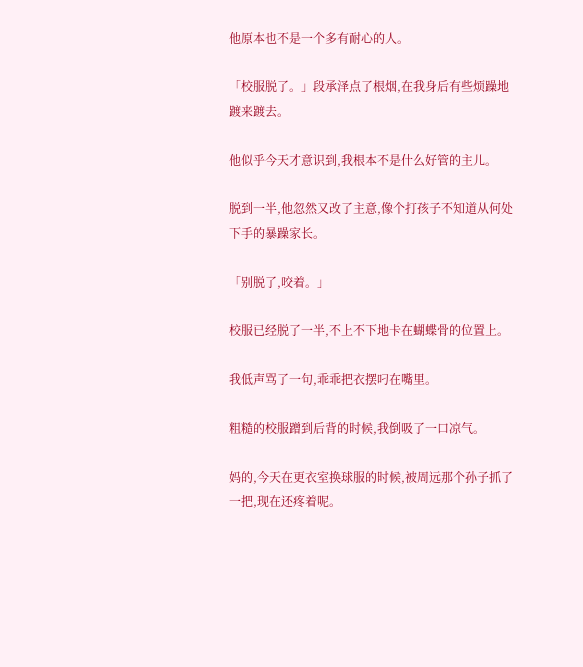他原本也不是一个多有耐心的人。

「校服脱了。」段承泽点了根烟,在我身后有些烦躁地踱来踱去。

他似乎今天才意识到,我根本不是什么好管的主儿。

脱到一半,他忽然又改了主意,像个打孩子不知道从何处下手的暴躁家长。

「别脱了,咬着。」

校服已经脱了一半,不上不下地卡在蝴蝶骨的位置上。

我低声骂了一句,乖乖把衣摆叼在嘴里。

粗糙的校服蹭到后背的时候,我倒吸了一口凉气。

妈的,今天在更衣室换球服的时候,被周远那个孙子抓了一把,现在还疼着呢。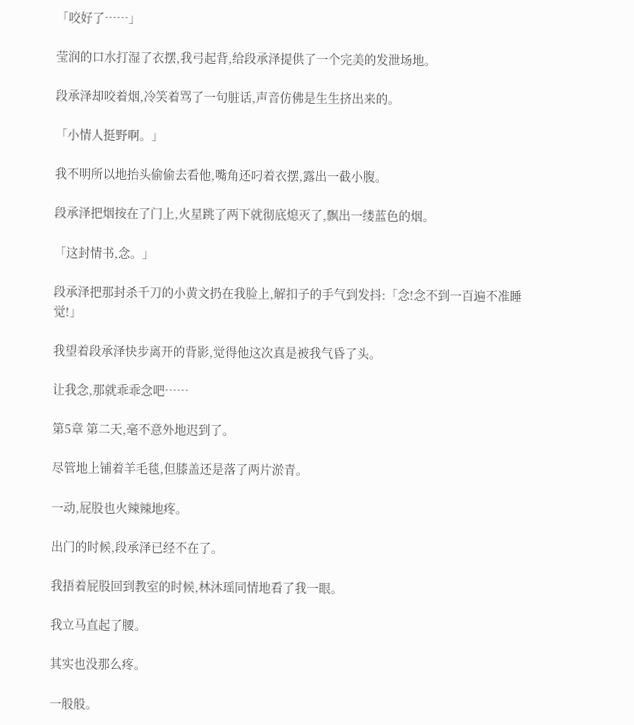「咬好了……」

莹润的口水打湿了衣摆,我弓起背,给段承泽提供了一个完美的发泄场地。

段承泽却咬着烟,冷笑着骂了一句脏话,声音仿佛是生生挤出来的。

「小情人挺野啊。」

我不明所以地抬头偷偷去看他,嘴角还叼着衣摆,露出一截小腹。

段承泽把烟按在了门上,火星跳了两下就彻底熄灭了,飘出一缕蓝色的烟。

「这封情书,念。」

段承泽把那封杀千刀的小黄文扔在我脸上,解扣子的手气到发抖:「念!念不到一百遍不准睡觉!」

我望着段承泽快步离开的背影,觉得他这次真是被我气昏了头。

让我念,那就乖乖念吧……

第5章 第二天,毫不意外地迟到了。

尽管地上铺着羊毛毯,但膝盖还是落了两片淤青。

一动,屁股也火辣辣地疼。

出门的时候,段承泽已经不在了。

我捂着屁股回到教室的时候,林沐瑶同情地看了我一眼。

我立马直起了腰。

其实也没那么疼。

一般般。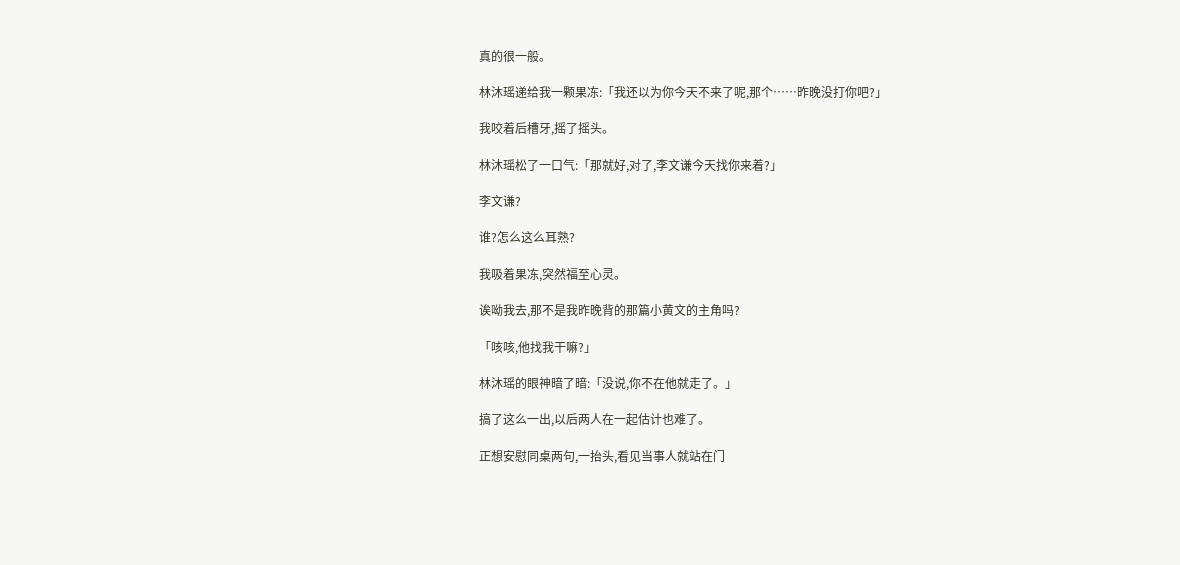真的很一般。

林沐瑶递给我一颗果冻:「我还以为你今天不来了呢,那个……昨晚没打你吧?」

我咬着后槽牙,摇了摇头。

林沐瑶松了一口气:「那就好,对了,李文谦今天找你来着?」

李文谦?

谁?怎么这么耳熟?

我吸着果冻,突然福至心灵。

诶呦我去,那不是我昨晚背的那篇小黄文的主角吗?

「咳咳,他找我干嘛?」

林沐瑶的眼神暗了暗:「没说,你不在他就走了。」

搞了这么一出,以后两人在一起估计也难了。

正想安慰同桌两句,一抬头,看见当事人就站在门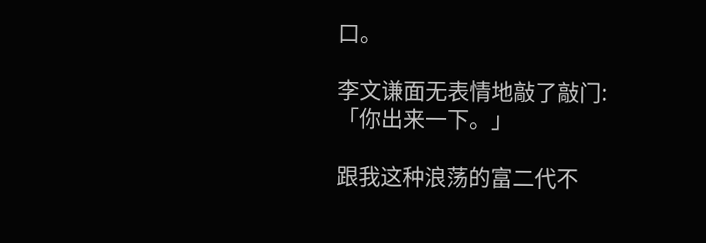口。

李文谦面无表情地敲了敲门:「你出来一下。」

跟我这种浪荡的富二代不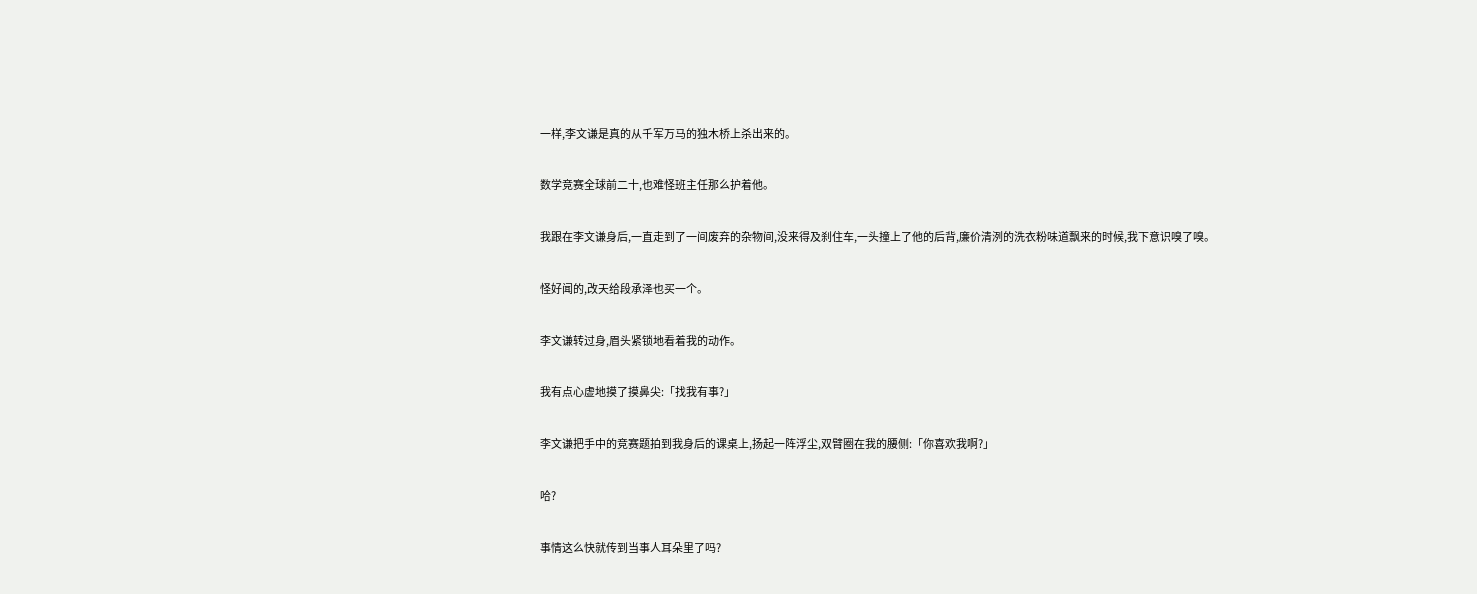一样,李文谦是真的从千军万马的独木桥上杀出来的。

数学竞赛全球前二十,也难怪班主任那么护着他。

我跟在李文谦身后,一直走到了一间废弃的杂物间,没来得及刹住车,一头撞上了他的后背,廉价清洌的洗衣粉味道飘来的时候,我下意识嗅了嗅。

怪好闻的,改天给段承泽也买一个。

李文谦转过身,眉头紧锁地看着我的动作。

我有点心虚地摸了摸鼻尖:「找我有事?」

李文谦把手中的竞赛题拍到我身后的课桌上,扬起一阵浮尘,双臂圈在我的腰侧:「你喜欢我啊?」

哈?

事情这么快就传到当事人耳朵里了吗?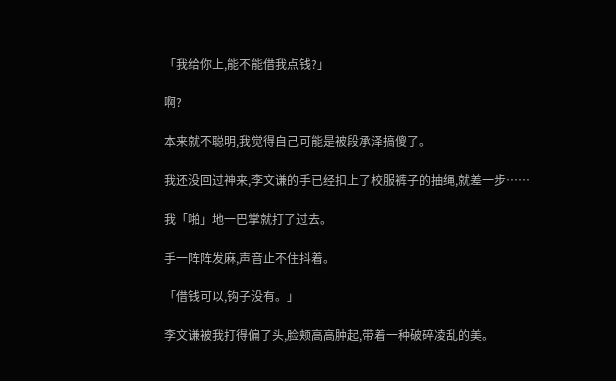「我给你上,能不能借我点钱?」

啊?

本来就不聪明,我觉得自己可能是被段承泽搞傻了。

我还没回过神来,李文谦的手已经扣上了校服裤子的抽绳,就差一步……

我「啪」地一巴掌就打了过去。

手一阵阵发麻,声音止不住抖着。

「借钱可以,钩子没有。」

李文谦被我打得偏了头,脸颊高高肿起,带着一种破碎凌乱的美。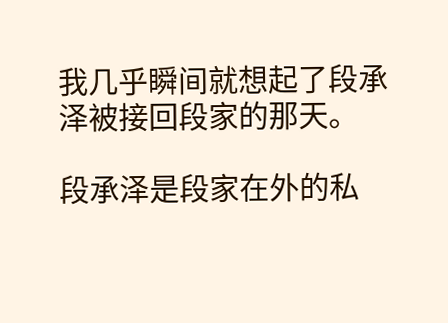我几乎瞬间就想起了段承泽被接回段家的那天。

段承泽是段家在外的私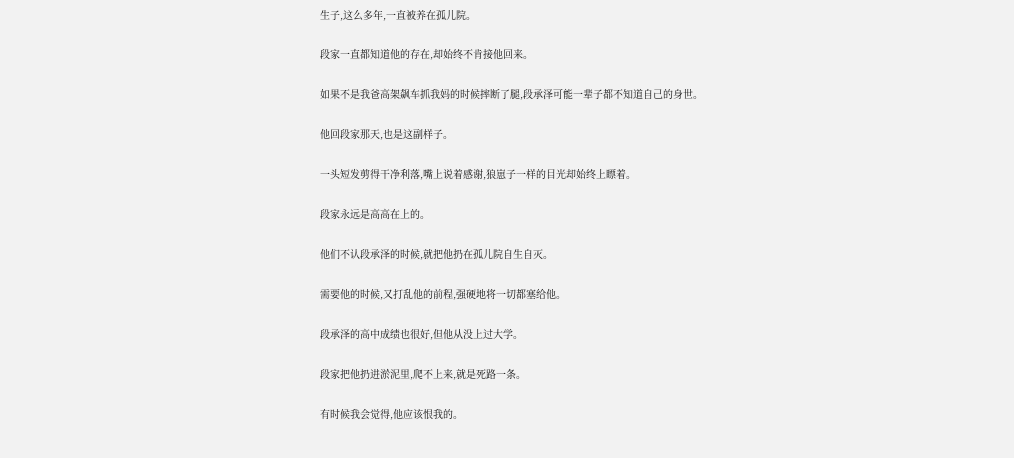生子,这么多年,一直被养在孤儿院。

段家一直都知道他的存在,却始终不肯接他回来。

如果不是我爸高架飙车抓我妈的时候摔断了腿,段承泽可能一辈子都不知道自己的身世。

他回段家那天,也是这副样子。

一头短发剪得干净利落,嘴上说着感谢,狼崽子一样的目光却始终上瞟着。

段家永远是高高在上的。

他们不认段承泽的时候,就把他扔在孤儿院自生自灭。

需要他的时候,又打乱他的前程,强硬地将一切都塞给他。

段承泽的高中成绩也很好,但他从没上过大学。

段家把他扔进淤泥里,爬不上来,就是死路一条。

有时候我会觉得,他应该恨我的。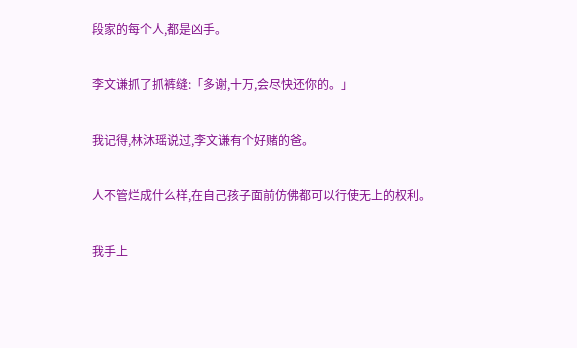段家的每个人,都是凶手。

李文谦抓了抓裤缝:「多谢,十万,会尽快还你的。」

我记得,林沐瑶说过,李文谦有个好赌的爸。

人不管烂成什么样,在自己孩子面前仿佛都可以行使无上的权利。

我手上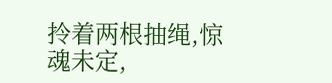拎着两根抽绳,惊魂未定,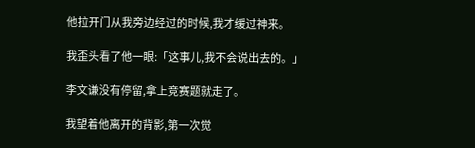他拉开门从我旁边经过的时候,我才缓过神来。

我歪头看了他一眼:「这事儿,我不会说出去的。」

李文谦没有停留,拿上竞赛题就走了。

我望着他离开的背影,第一次觉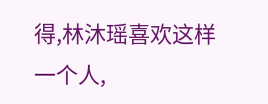得,林沐瑶喜欢这样一个人,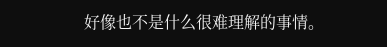好像也不是什么很难理解的事情。